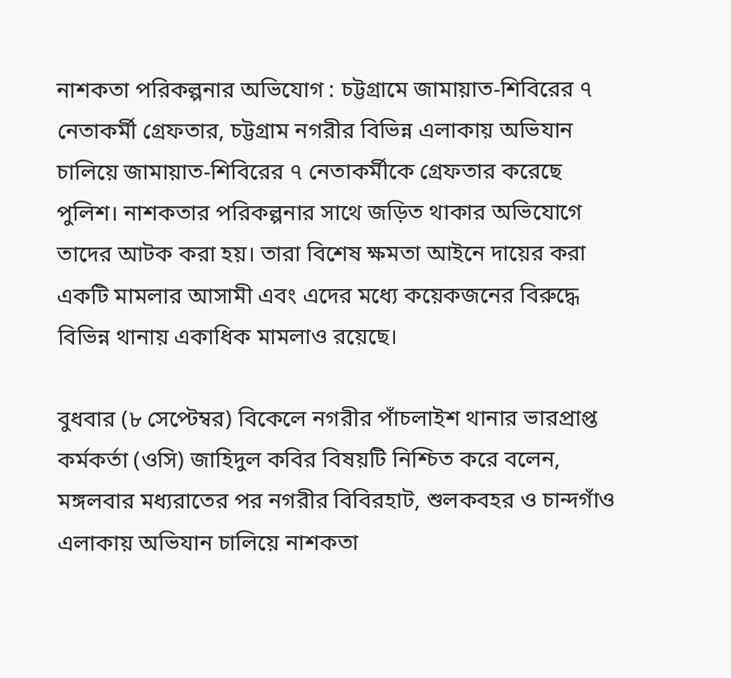নাশকতা পরিকল্পনার অভিযোগ : চট্টগ্রামে জামায়াত-শিবিরের ৭ নেতাকর্মী গ্রেফতার, চট্টগ্রাম নগরীর বিভিন্ন এলাকায় অভিযান চালিয়ে জামায়াত-শিবিরের ৭ নেতাকর্মীকে গ্রেফতার করেছে পুলিশ। নাশকতার পরিকল্পনার সাথে জড়িত থাকার অভিযোগে তাদের আটক করা হয়। তারা বিশেষ ক্ষমতা আইনে দায়ের করা একটি মামলার আসামী এবং এদের মধ্যে কয়েকজনের বিরুদ্ধে বিভিন্ন থানায় একাধিক মামলাও রয়েছে।

বুধবার (৮ সেপ্টেম্বর) বিকেলে নগরীর পাঁচলাইশ থানার ভারপ্রাপ্ত কর্মকর্তা (ওসি) জাহিদুল কবির বিষয়টি নিশ্চিত করে বলেন, মঙ্গলবার মধ্যরাতের পর নগরীর বিবিরহাট, শুলকবহর ও চান্দগাঁও এলাকায় অভিযান চালিয়ে নাশকতা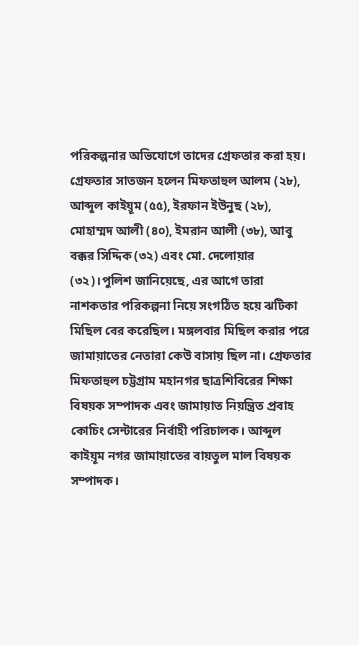পরিকল্পনার অভিযোগে তাদের গ্রেফতার করা হয়।
গ্রেফতার সাতজন হলেন মিফতাহুল আলম (২৮), আব্দুল কাইয়ূম (৫৫), ইরফান ইউনুছ (২৮), মোহাম্মদ আলী (৪০), ইমরান আলী (৩৮), আবু বক্কর সিদ্দিক (৩২) এবং মো. দেলোয়ার (৩২)।পুলিশ জানিয়েছে, এর আগে তারা নাশকতার পরিকল্পনা নিয়ে সংগঠিত হয়ে ঝটিকা মিছিল বের করেছিল। মঙ্গলবার মিছিল করার পরে জামায়াতের নেতারা কেউ বাসায় ছিল না। গ্রেফতার মিফতাহুল চট্টগ্রাম মহানগর ছাত্রশিবিরের শিক্ষা বিষয়ক সম্পাদক এবং জামায়াত নিয়ন্ত্রিত প্রবাহ কোচিং সেন্টারের নির্বাহী পরিচালক। আব্দুল কাইয়ূম নগর জামায়াতের বায়তুল মাল বিষয়ক সম্পাদক।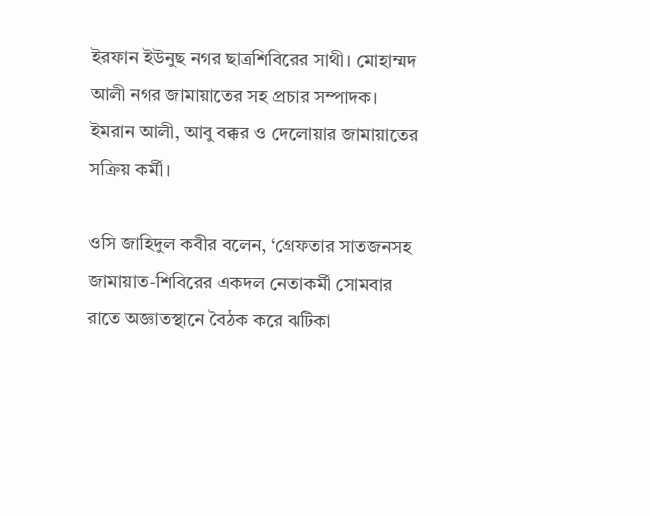ইরফান ইউনুছ নগর ছাত্রশিবিরের সাথী। মোহাম্মদ আলী নগর জামায়াতের সহ প্রচার সম্পাদক। ইমরান আলী, আবু বক্কর ও দেলোয়ার জামায়াতের সক্রিয় কর্মী।

ওসি জাহিদুল কবীর বলেন, ‘গ্রেফতার সাতজনসহ জামায়াত-শিবিরের একদল নেতাকর্মী সোমবার রাতে অজ্ঞাতস্থানে বৈঠক করে ঝটিকা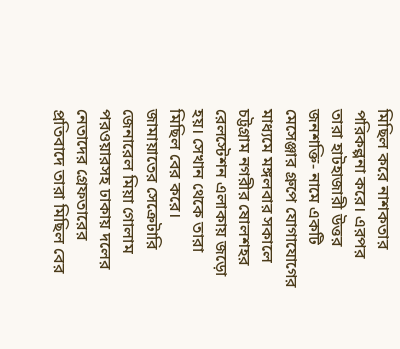মিছিল করে নাশকতার পরিকল্পনা করে। এরপর তারা হাটহাজারী উত্তর জনশক্তি- নামে একটি মেসেঞ্জার গ্রুপে যোগাযোগের মাধ্যমে মঙ্গলবার সকালে চট্টগ্রাম নগরীর ষোলশহর রেলস্টেশন এলাকায় জড়ো হয়। সেখান থেকে তারা মিছিল বের করে। জামায়াতের সেক্রেটারি জেনারেল মিয়া গোলাম পরওয়ারসহ ঢাকায় দলের নেতাদের গ্রেফতারের প্রতিবাদে তারা মিছিল বের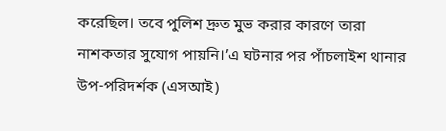করেছিল। তবে পুলিশ দ্রুত মুভ করার কারণে তারা নাশকতার সুযোগ পায়নি।’এ ঘটনার পর পাঁচলাইশ থানার উপ-পরিদর্শক (এসআই)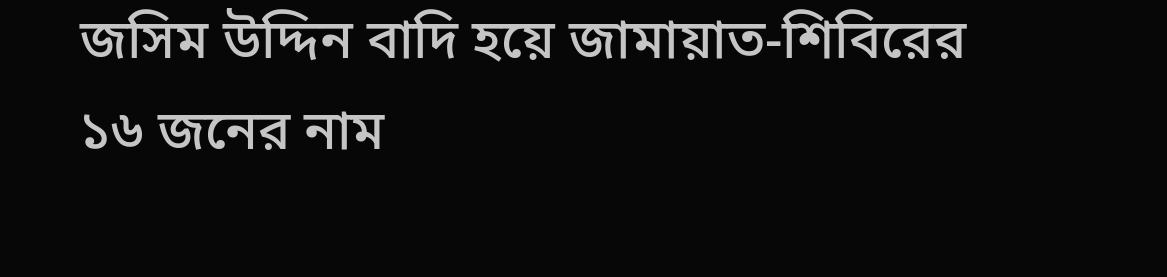জসিম উদ্দিন বাদি হয়ে জামায়াত-শিবিরের ১৬ জনের নাম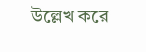উল্লেখ করে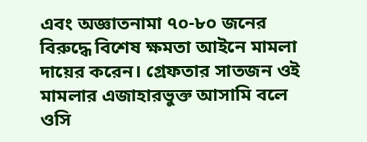এবং অজ্ঞাতনামা ৭০-৮০ জনের বিরুদ্ধে বিশেষ ক্ষমতা আইনে মামলা দায়ের করেন। গ্রেফতার সাতজন ওই মামলার এজাহারভুক্ত আসামি বলে ওসি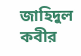জাহিদুল কবীর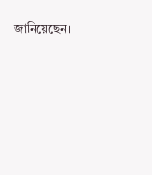জানিয়েছেন।